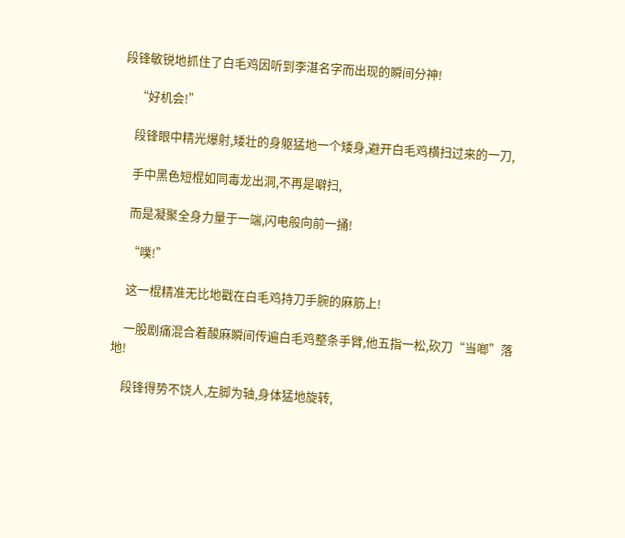段锋敏锐地抓住了白毛鸡因听到李湛名字而出现的瞬间分神!

    “好机会!”

    段锋眼中精光爆射,矮壮的身躯猛地一个矮身,避开白毛鸡横扫过来的一刀,

    手中黑色短棍如同毒龙出洞,不再是噼扫,

    而是凝聚全身力量于一端,闪电般向前一捅!

    “噗!”

    这一棍精准无比地戳在白毛鸡持刀手腕的麻筋上!

    一股剧痛混合着酸麻瞬间传遍白毛鸡整条手臂,他五指一松,砍刀“当啷”落地!

    段锋得势不饶人,左脚为轴,身体猛地旋转,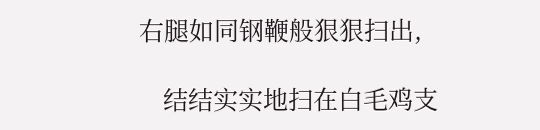右腿如同钢鞭般狠狠扫出,

    结结实实地扫在白毛鸡支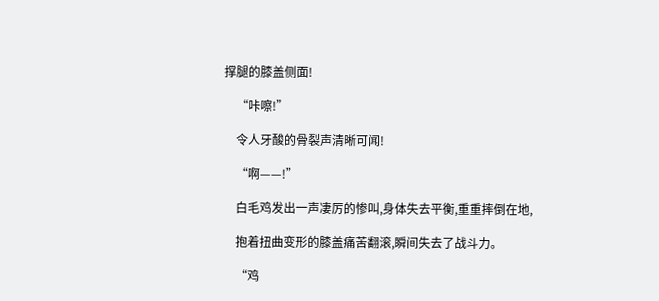撑腿的膝盖侧面!

    “咔嚓!”

    令人牙酸的骨裂声清晰可闻!

    “啊——!”

    白毛鸡发出一声凄厉的惨叫,身体失去平衡,重重摔倒在地,

    抱着扭曲变形的膝盖痛苦翻滚,瞬间失去了战斗力。

    “鸡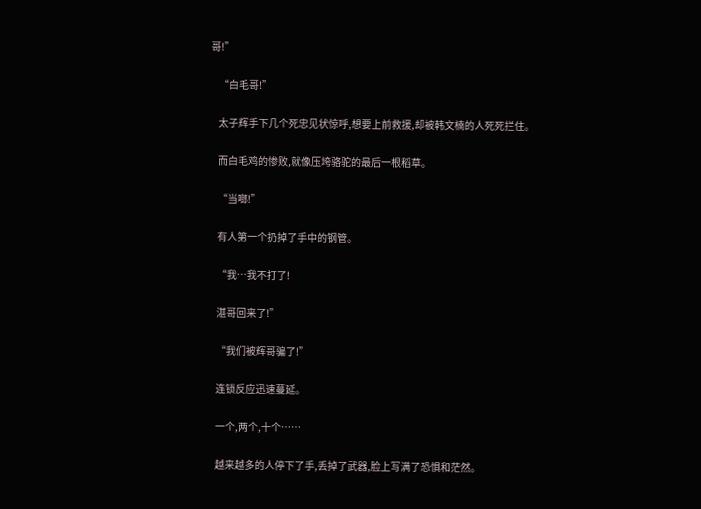哥!”

    “白毛哥!”

    太子辉手下几个死忠见状惊呼,想要上前救援,却被韩文楠的人死死拦住。

    而白毛鸡的惨败,就像压垮骆驼的最后一根稻草。

    “当啷!”

    有人第一个扔掉了手中的钢管。

    “我…我不打了!

    湛哥回来了!”

    “我们被辉哥骗了!”

    连锁反应迅速蔓延。

    一个,两个,十个……

    越来越多的人停下了手,丢掉了武器,脸上写满了恐惧和茫然。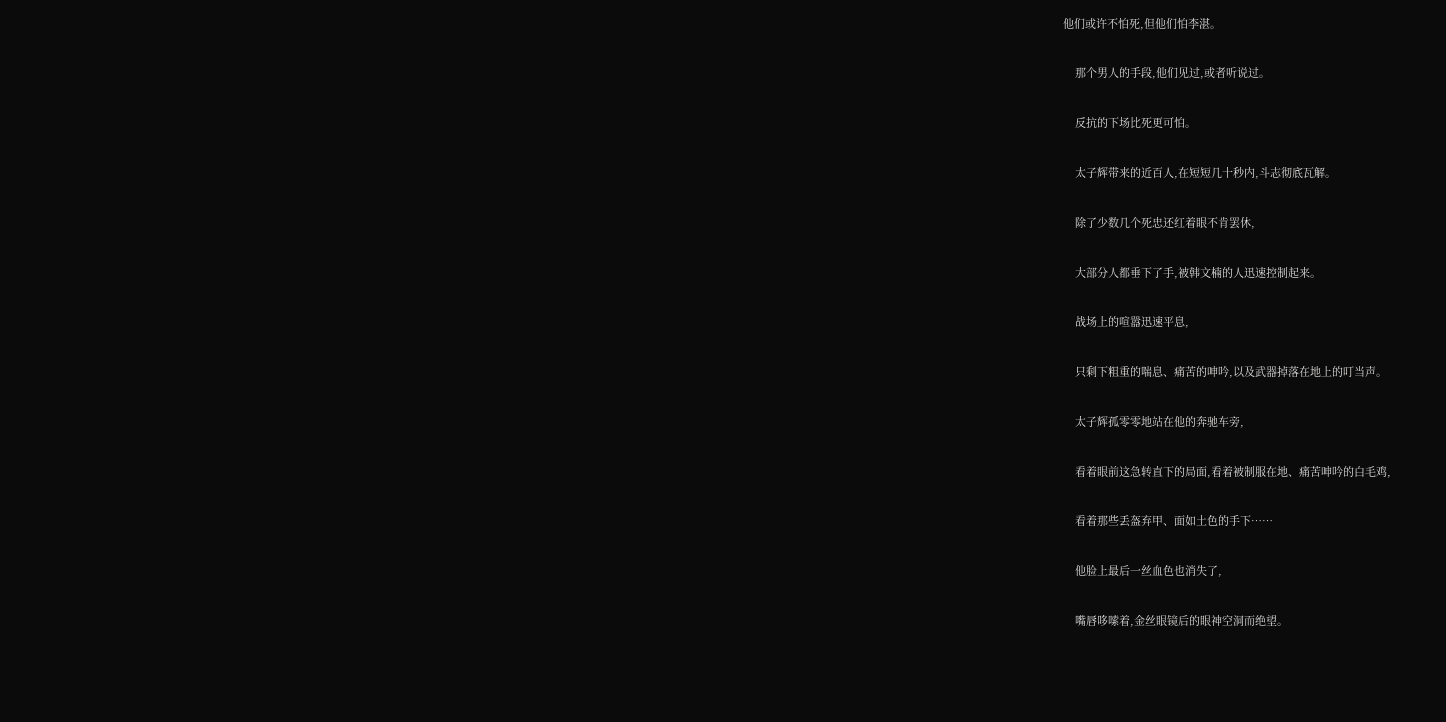他们或许不怕死,但他们怕李湛。

    那个男人的手段,他们见过,或者听说过。

    反抗的下场比死更可怕。

    太子辉带来的近百人,在短短几十秒内,斗志彻底瓦解。

    除了少数几个死忠还红着眼不肯罢休,

    大部分人都垂下了手,被韩文楠的人迅速控制起来。

    战场上的喧嚣迅速平息,

    只剩下粗重的喘息、痛苦的呻吟,以及武器掉落在地上的叮当声。

    太子辉孤零零地站在他的奔驰车旁,

    看着眼前这急转直下的局面,看着被制服在地、痛苦呻吟的白毛鸡,

    看着那些丢盔弃甲、面如土色的手下……

    他脸上最后一丝血色也消失了,

    嘴唇哆嗦着,金丝眼镜后的眼神空洞而绝望。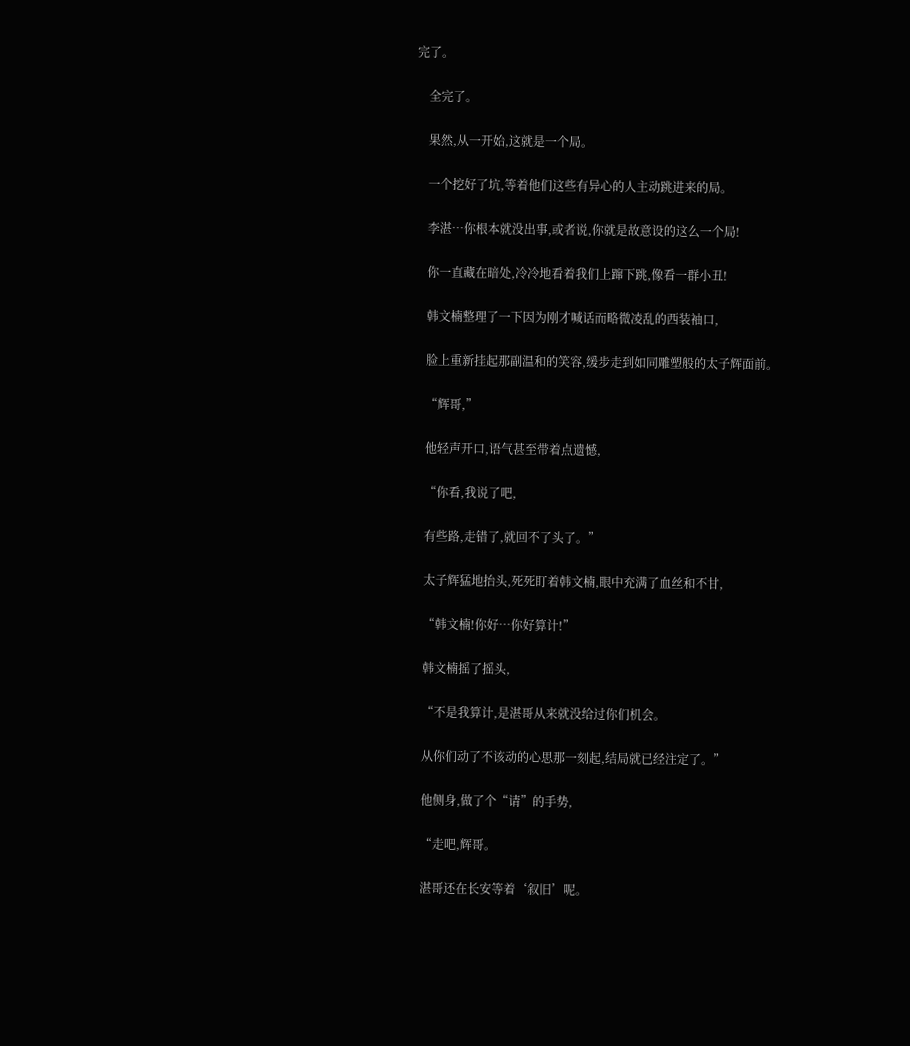完了。

    全完了。

    果然,从一开始,这就是一个局。

    一个挖好了坑,等着他们这些有异心的人主动跳进来的局。

    李湛…你根本就没出事,或者说,你就是故意设的这么一个局!

    你一直藏在暗处,冷冷地看着我们上蹿下跳,像看一群小丑!

    韩文楠整理了一下因为刚才喊话而略微凌乱的西装袖口,

    脸上重新挂起那副温和的笑容,缓步走到如同雕塑般的太子辉面前。

    “辉哥,”

    他轻声开口,语气甚至带着点遗憾,

    “你看,我说了吧,

    有些路,走错了,就回不了头了。”

    太子辉猛地抬头,死死盯着韩文楠,眼中充满了血丝和不甘,

    “韩文楠!你好…你好算计!”

    韩文楠摇了摇头,

    “不是我算计,是湛哥从来就没给过你们机会。

    从你们动了不该动的心思那一刻起,结局就已经注定了。”

    他侧身,做了个“请”的手势,

    “走吧,辉哥。

    湛哥还在长安等着‘叙旧’呢。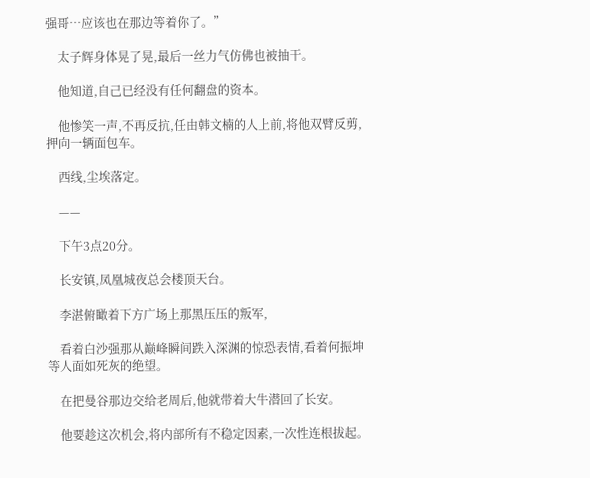强哥…应该也在那边等着你了。”

    太子辉身体晃了晃,最后一丝力气仿佛也被抽干。

    他知道,自己已经没有任何翻盘的资本。

    他惨笑一声,不再反抗,任由韩文楠的人上前,将他双臂反剪,押向一辆面包车。

    西线,尘埃落定。

    ——

    下午3点20分。

    长安镇,凤凰城夜总会楼顶天台。

    李湛俯瞰着下方广场上那黑压压的叛军,

    看着白沙强那从巅峰瞬间跌入深渊的惊恐表情,看着何振坤等人面如死灰的绝望。

    在把曼谷那边交给老周后,他就带着大牛潜回了长安。

    他要趁这次机会,将内部所有不稳定因素,一次性连根拔起。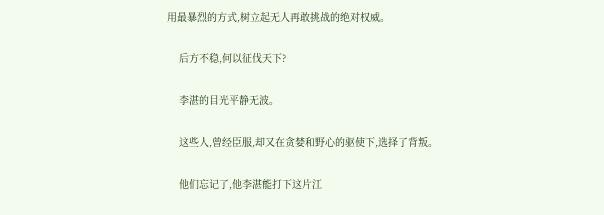用最暴烈的方式,树立起无人再敢挑战的绝对权威。

    后方不稳,何以征伐天下?

    李湛的目光平静无波。

    这些人,曾经臣服,却又在贪婪和野心的驱使下,选择了背叛。

    他们忘记了,他李湛能打下这片江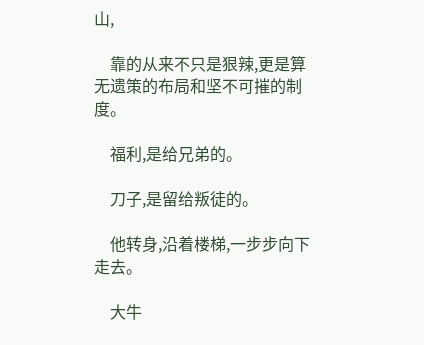山,

    靠的从来不只是狠辣,更是算无遗策的布局和坚不可摧的制度。

    福利,是给兄弟的。

    刀子,是留给叛徒的。

    他转身,沿着楼梯,一步步向下走去。

    大牛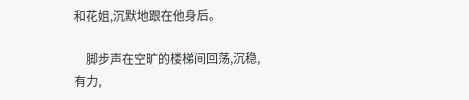和花姐,沉默地跟在他身后。

    脚步声在空旷的楼梯间回荡,沉稳,有力,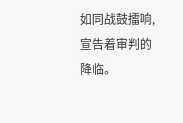如同战鼓擂响,宣告着审判的降临。